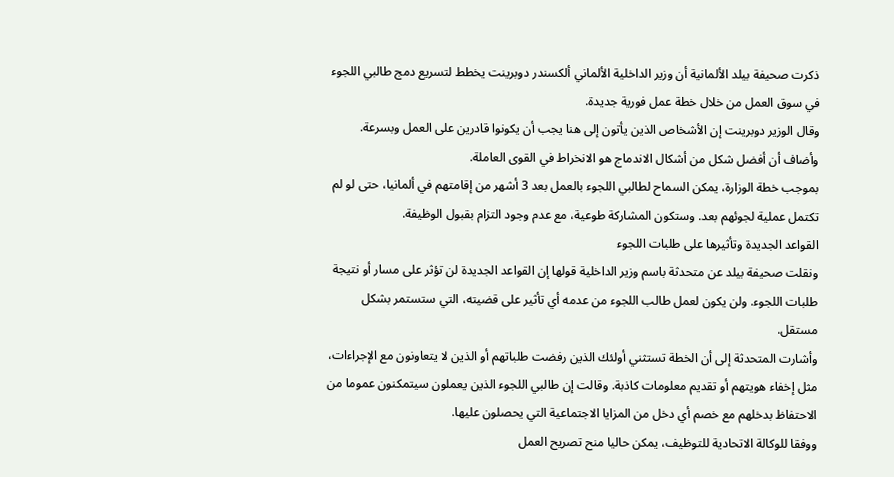ذكرت صحيفة بيلد الألمانية أن وزير الداخلية الألماني ألكسندر دوبرينت يخطط لتسريع دمج طالبي اللجوء في سوق العمل من خلال خطة عمل فورية جديدة.
وقال الوزير دوبرينت إن الأشخاص الذين يأتون إلى هنا يجب أن يكونوا قادرين على العمل وبسرعة. وأضاف أن أفضل شكل من أشكال الاندماج هو الانخراط في القوى العاملة.
بموجب خطة الوزارة، يمكن السماح لطالبي اللجوء بالعمل بعد 3 أشهر من إقامتهم في ألمانيا، حتى لو لم تكتمل عملية لجوئهم بعد. وستكون المشاركة طوعية، مع عدم وجود التزام بقبول الوظيفة.
القواعد الجديدة وتأثيرها على طلبات اللجوء
ونقلت صحيفة بيلد عن متحدثة باسم وزير الداخلية قولها إن القواعد الجديدة لن تؤثر على مسار أو نتيجة طلبات اللجوء. ولن يكون لعمل طالب اللجوء من عدمه أي تأثير على قضيته، التي ستستمر بشكل مستقل.
وأشارت المتحدثة إلى أن الخطة تستثني أولئك الذين رفضت طلباتهم أو الذين لا يتعاونون مع الإجراءات، مثل إخفاء هويتهم أو تقديم معلومات كاذبة. وقالت إن طالبي اللجوء الذين يعملون سيتمكنون عموما من الاحتفاظ بدخلهم مع خصم أي دخل من المزايا الاجتماعية التي يحصلون عليها.
ووفقا للوكالة الاتحادية للتوظيف، يمكن حاليا منح تصريح العمل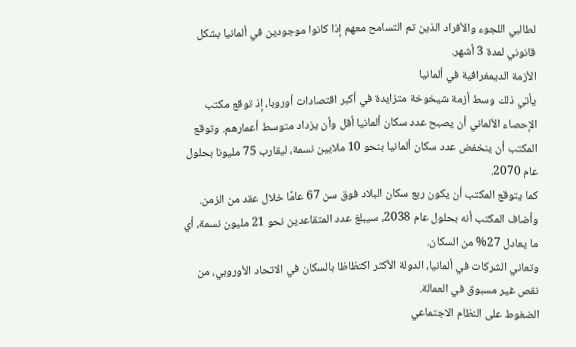لطالبي اللجوء والأفراد الذين تم التسامح معهم إذا كانوا موجودين في ألمانيا بشكل قانوني لمدة 3 أشهر.
الأزمة الديمغرافية في ألمانيا
يأتي ذلك وسط أزمة شيخوخة متزايدة في أكبر اقتصادات أوروبا، إذ توقع مكتب الإحصاء الألماني أن يصبح عدد سكان ألمانيا أقل وأن يزداد متوسط أعمارهم. وتوقع المكتب أن ينخفض عدد سكان ألمانيا بنحو 10 ملايين نسمة، ليقارب 75 مليونا بحلول عام 2070.
كما يتوقع المكتب أن يكون ربع سكان البلاد فوق سن 67 عامًا خلال عقد من الزمن. وأضاف المكتب أنه بحلول عام 2038، سيبلغ عدد المتقاعدين نحو 21 مليون نسمة، أي ما يعادل 27% من السكان.
وتعاني الشركات في ألمانيا، الدولة الأكثر اكتظاظا بالسكان في الاتحاد الأوروبي، من نقص غير مسبوق في العمالة.
الضغوط على النظام الاجتماعي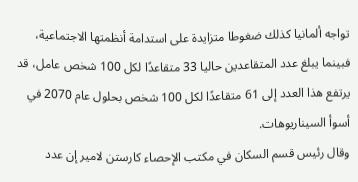تواجه ألمانيا كذلك ضغوطا متزايدة على استدامة أنظمتها الاجتماعية، فبينما يبلغ عدد المتقاعدين حاليا 33 متقاعدًا لكل 100 شخص عامل، قد يرتفع هذا العدد إلى 61 متقاعدًا لكل 100 شخص بحلول عام 2070 في أسوأ السيناريوهات.
وقال رئيس قسم السكان في مكتب الإحصاء كارستن لامير إن عدد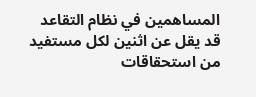المساهمين في نظام التقاعد قد يقل عن اثنين لكل مستفيد من استحقاقات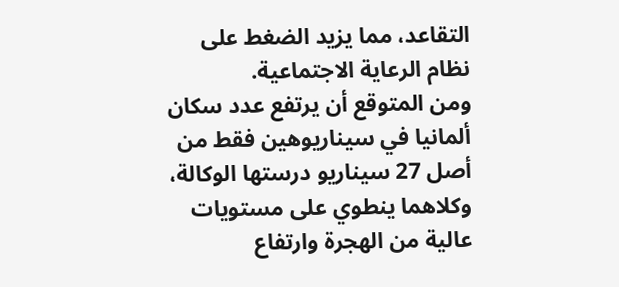التقاعد، مما يزيد الضغط على نظام الرعاية الاجتماعية.
ومن المتوقع أن يرتفع عدد سكان ألمانيا في سيناريوهين فقط من أصل 27 سيناريو درستها الوكالة، وكلاهما ينطوي على مستويات عالية من الهجرة وارتفاع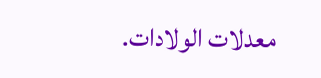معدلات الولادات.